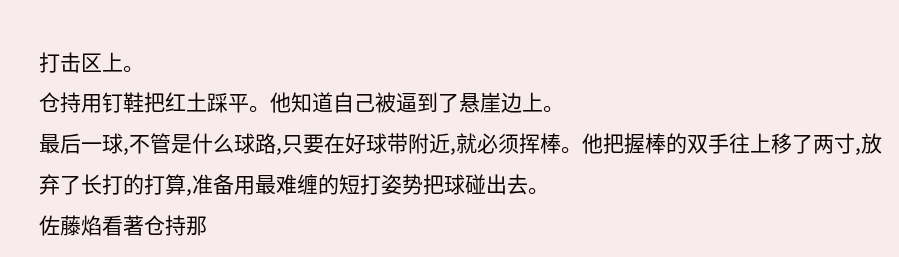打击区上。
仓持用钉鞋把红土踩平。他知道自己被逼到了悬崖边上。
最后一球,不管是什么球路,只要在好球带附近,就必须挥棒。他把握棒的双手往上移了两寸,放弃了长打的打算,准备用最难缠的短打姿势把球碰出去。
佐藤焰看著仓持那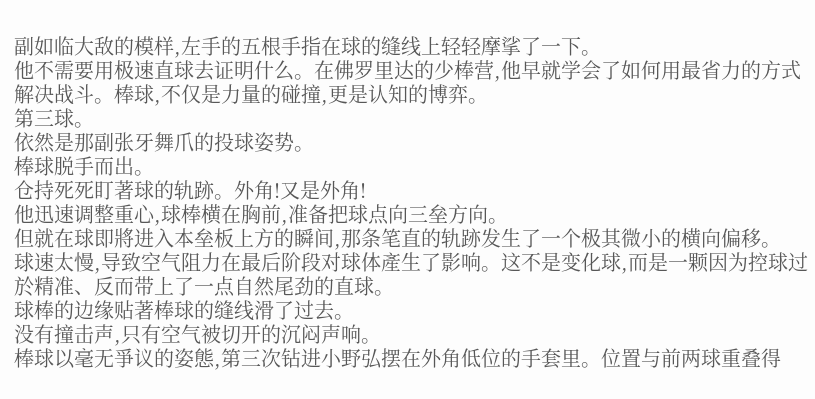副如临大敌的模样,左手的五根手指在球的缝线上轻轻摩挲了一下。
他不需要用极速直球去证明什么。在佛罗里达的少棒营,他早就学会了如何用最省力的方式解决战斗。棒球,不仅是力量的碰撞,更是认知的博弈。
第三球。
依然是那副张牙舞爪的投球姿势。
棒球脱手而出。
仓持死死盯著球的轨跡。外角!又是外角!
他迅速调整重心,球棒横在胸前,准备把球点向三垒方向。
但就在球即將进入本垒板上方的瞬间,那条笔直的轨跡发生了一个极其微小的横向偏移。
球速太慢,导致空气阻力在最后阶段对球体產生了影响。这不是变化球,而是一颗因为控球过於精准、反而带上了一点自然尾劲的直球。
球棒的边缘贴著棒球的缝线滑了过去。
没有撞击声,只有空气被切开的沉闷声响。
棒球以毫无爭议的姿態,第三次钻进小野弘摆在外角低位的手套里。位置与前两球重叠得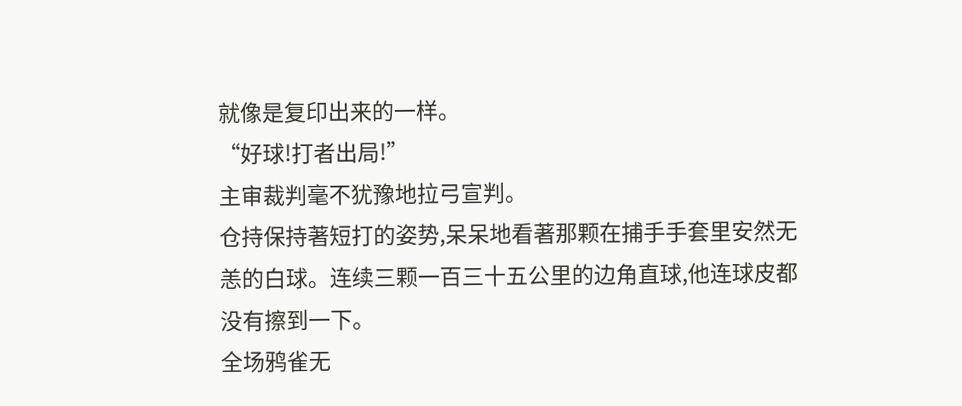就像是复印出来的一样。
“好球!打者出局!”
主审裁判毫不犹豫地拉弓宣判。
仓持保持著短打的姿势,呆呆地看著那颗在捕手手套里安然无恙的白球。连续三颗一百三十五公里的边角直球,他连球皮都没有擦到一下。
全场鸦雀无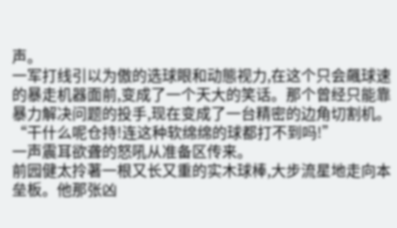声。
一军打线引以为傲的选球眼和动態视力,在这个只会飆球速的暴走机器面前,变成了一个天大的笑话。那个曾经只能靠暴力解决问题的投手,现在变成了一台精密的边角切割机。
“干什么呢仓持!连这种软绵绵的球都打不到吗!”
一声震耳欲聋的怒吼从准备区传来。
前园健太拎著一根又长又重的实木球棒,大步流星地走向本垒板。他那张凶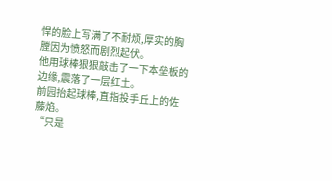悍的脸上写满了不耐烦,厚实的胸膛因为愤怒而剧烈起伏。
他用球棒狠狠敲击了一下本垒板的边缘,震落了一层红土。
前园抬起球棒,直指投手丘上的佐藤焰。
“只是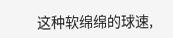这种软绵绵的球速,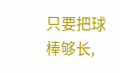只要把球棒够长,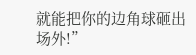就能把你的边角球砸出场外!”